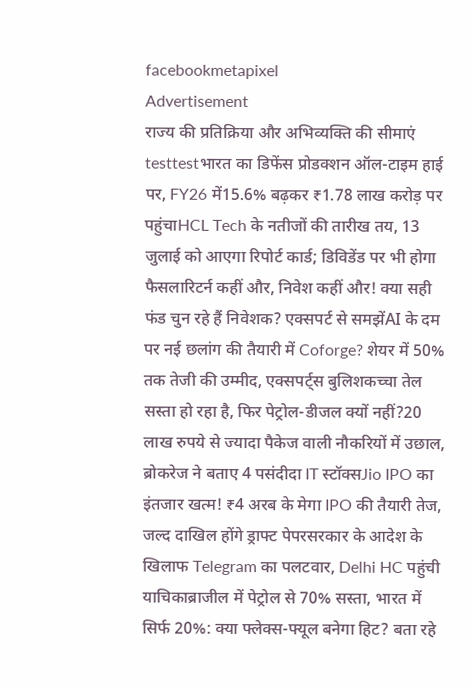facebookmetapixel
Advertisement
राज्य की प्रतिक्रिया और अभिव्यक्ति की सीमाएं testtestभारत का डिफेंस प्रोडक्शन ऑल-टाइम हाई पर, FY26 में15.6% बढ़कर ₹1.78 लाख करोड़ पर पहुंचाHCL Tech के नतीजों की तारीख तय, 13 जुलाई को आएगा रिपोर्ट कार्ड; डिविडेंड पर भी होगा फैसलारिटर्न कहीं और, निवेश कहीं और! क्या सही फंड चुन रहे हैं निवेशक? एक्सपर्ट से समझेंAI के दम पर नई छलांग की तैयारी में Coforge? शेयर में 50% तक तेजी की उम्मीद, एक्सपर्ट्स बुलिशकच्चा तेल सस्ता हो रहा है, फिर पेट्रोल-डीजल क्यों नहीं?20 लाख रुपये से ज्यादा पैकेज वाली नौकरियों में उछाल, ब्रोकरेज ने बताए 4 पसंदीदा IT स्टॉक्सJio IPO का इंतजार खत्म! ₹4 अरब के मेगा IPO की तैयारी तेज, जल्द दाखिल होंगे ड्राफ्ट पेपरसरकार के आदेश के खिलाफ Telegram का पलटवार, Delhi HC पहुंची याचिकाब्राजील में पेट्रोल से 70% सस्ता, भारत में सिर्फ 20%: क्या फ्लेक्स-फ्यूल बनेगा हिट? बता रहे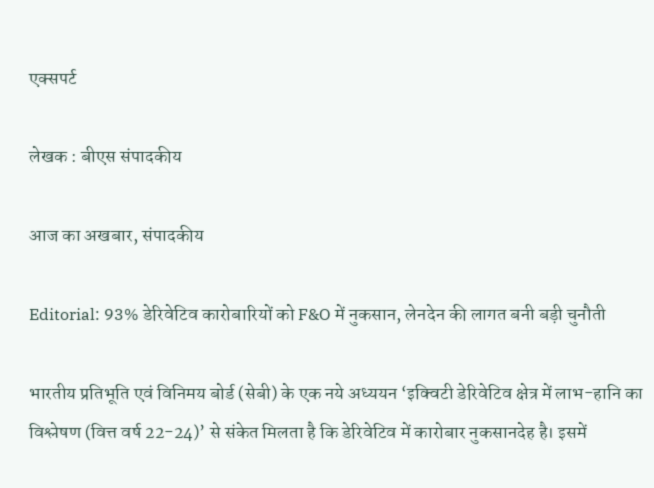एक्सपर्ट

लेखक : बीएस संपादकीय

आज का अखबार, संपादकीय

Editorial: 93% डेरिवेटिव कारोबारियों को F&O में नुकसान, लेनदेन की लागत बनी बड़ी चुनौती

भारतीय प्रतिभूति एवं विनिमय बोर्ड (सेबी) के एक नये अध्ययन ‘इक्विटी डेरिवेटिव क्षेत्र में लाभ-हानि का विश्लेषण (वित्त वर्ष 22-24)’ से संकेत मिलता है कि डेरिवेटिव में कारोबार नुकसानदेह है। इसमें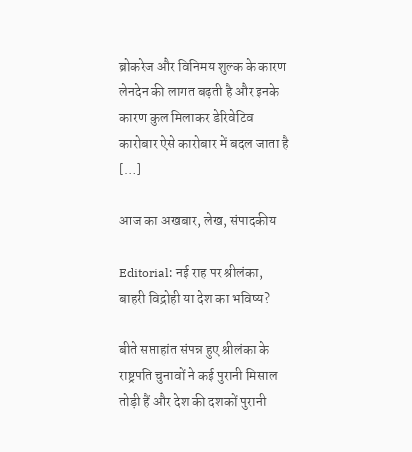ब्रोकरेज और विनिमय शुल्क के कारण लेनदेन की लागत बढ़ती है और इनके कारण कुल मिलाकर डेरिवेटिव कारोबार ऐसे कारोबार में बदल जाता है […]

आज का अखबार, लेख, संपादकीय

Editorial: नई राह पर श्रीलंका, बाहरी विद्रोही या देश का भविष्य?

बीते सप्ताहांत संपन्न हुए श्रीलंका के राष्ट्रपति चुनावों ने कई पुरानी मिसाल तोड़ी हैं और देश की दशकों पुरानी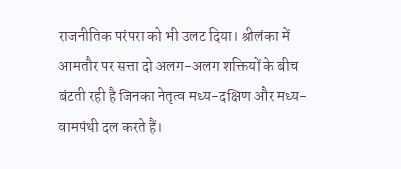राजनीतिक परंपरा को भी उलट दिया। श्रीलंका में आमतौर पर सत्ता दो अलग-अलग शक्तियों के बीच बंटती रही है जिनका नेतृत्व मध्य-दक्षिण और मध्य-वामपंथी दल करते हैं।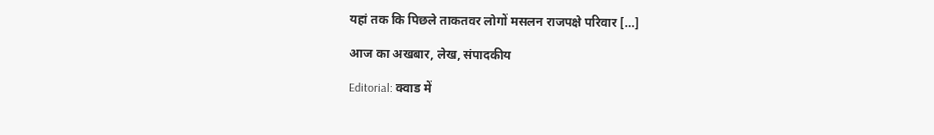यहां तक कि पिछले ताकतवर लोगों मसलन राजपक्षे परिवार […]

आज का अखबार, लेख, संपादकीय

Editorial: क्वाड में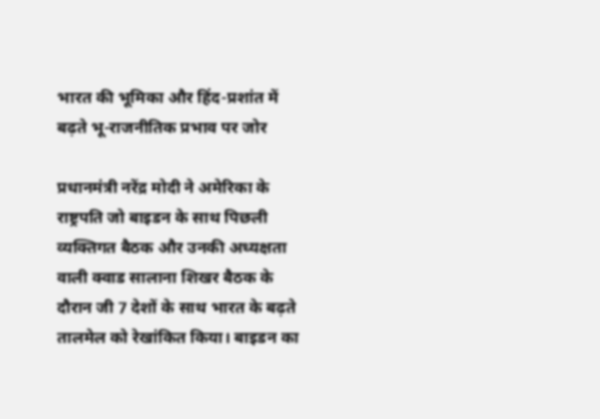भारत की भूमिका और हिंद-प्रशांत में बढ़ते भू-राजनीतिक प्रभाव पर जोर

प्रधानमंत्री नरेंद्र मोदी ने अमेरिका के राष्ट्रपति जो बाइडन के साथ पिछली व्यक्तिगत बैठक और उनकी अध्यक्षता वाली क्वाड सालाना शिखर बैठक के दौरान जी 7 देशों के साथ भारत के बढ़ते तालमेल को रेखांकित किया। बाइडन का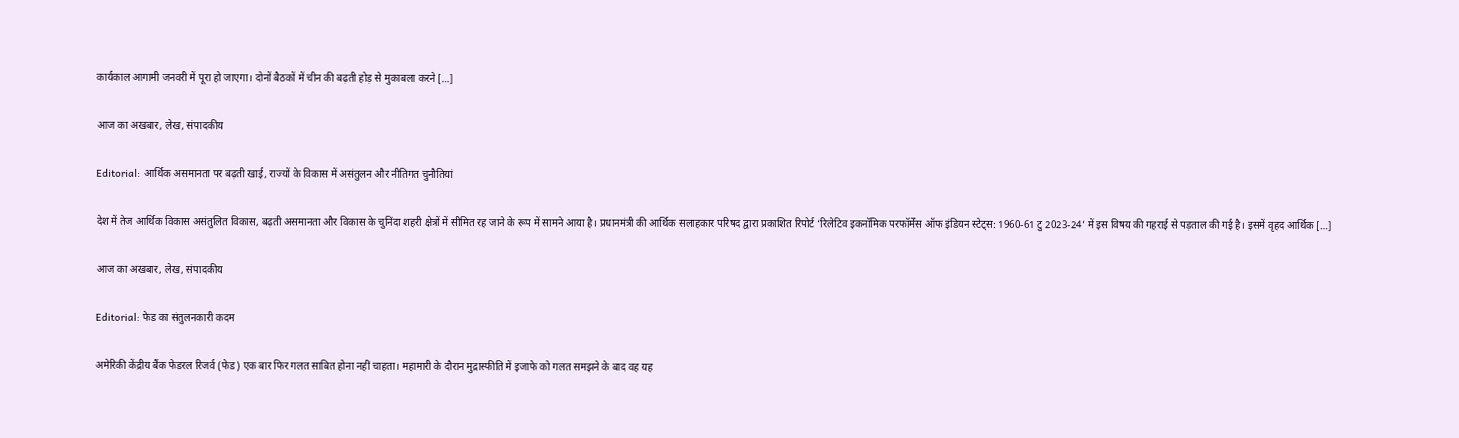कार्यकाल आगामी जनवरी में पूरा हो जाएगा। दोनों बैठकों में चीन की बढ़ती होड़ से मुकाबला करने […]

आज का अखबार, लेख, संपादकीय

Editorial: आर्थिक असमानता पर बढ़ती खाई, राज्यों के विकास में असंतुलन और नीतिगत चुनौतियां

देश में तेज आर्थिक विकास असंतुलित विकास, बढ़ती असमानता और विकास के चुनिंदा शहरी क्षेत्रों में सीमित रह जाने के रूप में सामने आया है। प्रधानमंत्री की आर्थिक सलाहकार परिषद द्वारा प्रकाशित रिपोर्ट ‘रिलेटिव इकनॉमिक परफॉर्मेंस ऑफ इंडियन स्टेट्स: 1960-61 टु 2023-24’ में इस विषय की गहराई से पड़ताल की गई है। इसमें वृहद आर्थिक […]

आज का अखबार, लेख, संपादकीय

Editorial: फेड का संतुलनकारी कदम

अमेरिकी केंद्रीय बैंक फेडरल रिजर्व (फेड) एक बार फिर गलत साबित होना नहीं चाहता। महामारी के दौरान मुद्रास्फीति में इजाफे को गलत समझने के बाद वह यह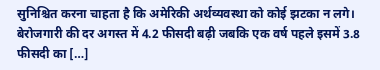सुनिश्चित करना चाहता है कि अमेरिकी अर्थव्यवस्था को कोई झटका न लगे। बेरोजगारी की दर अगस्त में 4.2 फीसदी बढ़ी जबकि एक वर्ष पहले इसमें 3.8 फीसदी का […]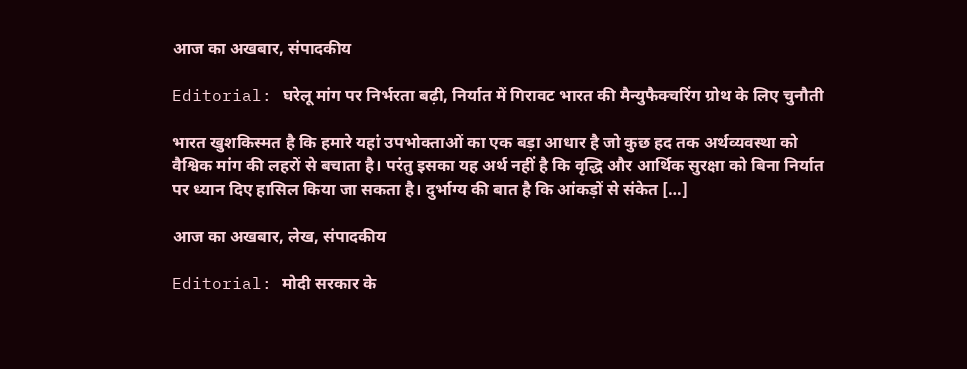आज का अखबार, संपादकीय

Editorial: घरेलू मांग पर निर्भरता बढ़ी, निर्यात में गिरावट भारत की मैन्युफैक्चरिंग ग्रोथ के लिए चुनौती

भारत खुशकिस्मत है कि हमारे यहां उपभोक्ताओं का एक बड़ा आधार है जो कुछ हद तक अर्थव्यवस्था को वैश्विक मांग की लहरों से बचाता है। परंतु इसका यह अर्थ नहीं है कि वृद्धि और आर्थिक सुरक्षा को बिना निर्यात पर ध्यान दिए हासिल किया जा सकता है। दुर्भाग्य की बात है कि आंकड़ों से संकेत […]

आज का अखबार, लेख, संपादकीय

Editorial: मोदी सरकार के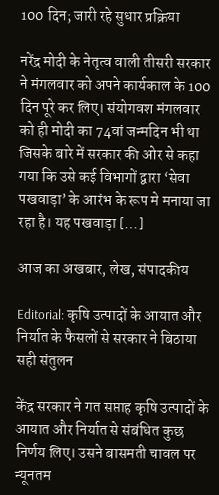100 दिन; जारी रहे सुधार प्रक्रिया

नरेंद्र मोदी के नेतृत्व वाली तीसरी सरकार ने मंगलवार को अपने कार्यकाल के 100 दिन पूरे कर लिए। संयोगवश मंगलवार को ही मोदी का 74वां जन्मदिन भी था जिसके बारे में सरकार की ओर से कहा गया कि उसे कई विभागों द्वारा ‘सेवा पखवाड़ा’ के आरंभ के रूप मे मनाया जा रहा है। यह पखवाड़ा […]

आज का अखबार, लेख, संपादकीय

Editorial: कृषि उत्पादों के आयात और निर्यात के फैसलों से सरकार ने बिठाया सही संतुलन

केंद्र सरकार ने गत सप्ताह कृषि उत्पादों के आयात और निर्यात से संबंधित कुछ निर्णय लिए। उसने बासमती चावल पर न्यूनतम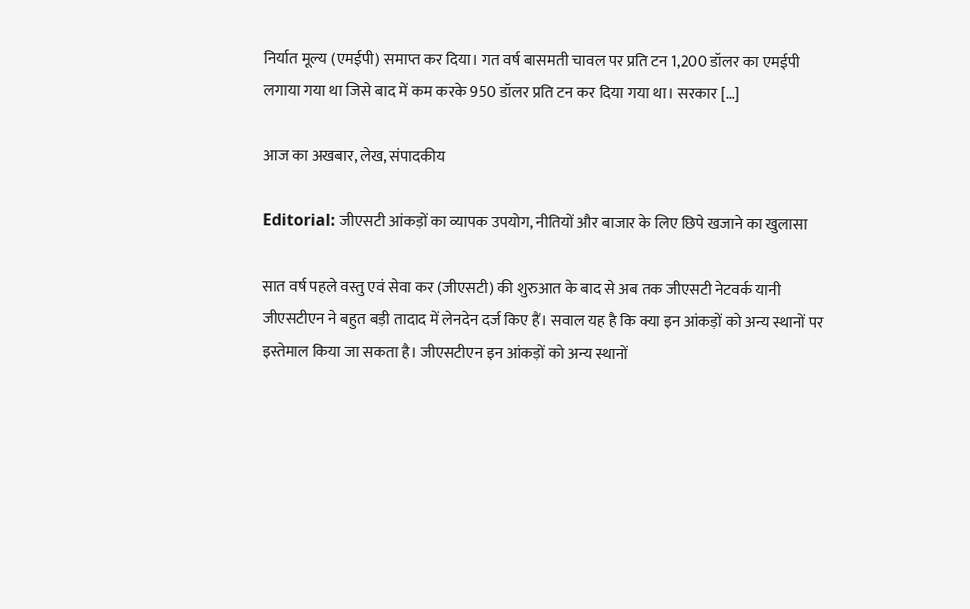निर्यात मूल्य (एमईपी) समाप्त कर दिया। गत वर्ष बासमती चावल पर प्रति टन 1,200 डॉलर का एमईपी लगाया गया था जिसे बाद में कम करके 950 डॉलर प्रति टन कर दिया गया था। सरकार […]

आज का अखबार, लेख, संपादकीय

Editorial: जीएसटी आंकड़ों का व्यापक उपयोग, नीतियों और बाजार के लिए छिपे खजाने का खुलासा

सात वर्ष पहले वस्तु एवं सेवा कर (जीएसटी) की शुरुआत के बाद से अब तक जीएसटी नेटवर्क यानी जीएसटीएन ने बहुत बड़ी तादाद में लेनदेन दर्ज किए हैं। सवाल यह है कि क्या इन आंकड़ों को अन्य स्थानों पर इस्तेमाल किया जा सकता है। जीएसटीएन इन आंकड़ों को अन्य स्थानों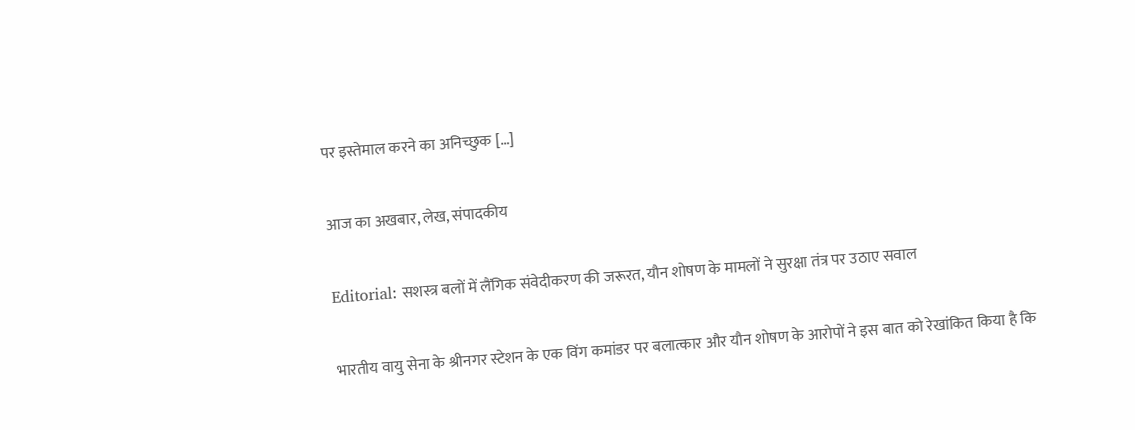पर इस्तेमाल करने का अनिच्छुक […]

आज का अखबार, लेख, संपादकीय

Editorial: सशस्त्र बलों में लैंगिक संवेदीकरण की जरूरत, यौन शोषण के मामलों ने सुरक्षा तंत्र पर उठाए सवाल

भारतीय वायु सेना के श्रीनगर स्टेशन के एक विंग कमांडर पर बलात्कार और यौन शोषण के आरोपों ने इस बात को रेखांकित किया है कि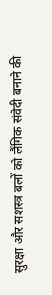सुरक्षा और सशस्त्र बलों को लैंगिक संवेदी बनाने की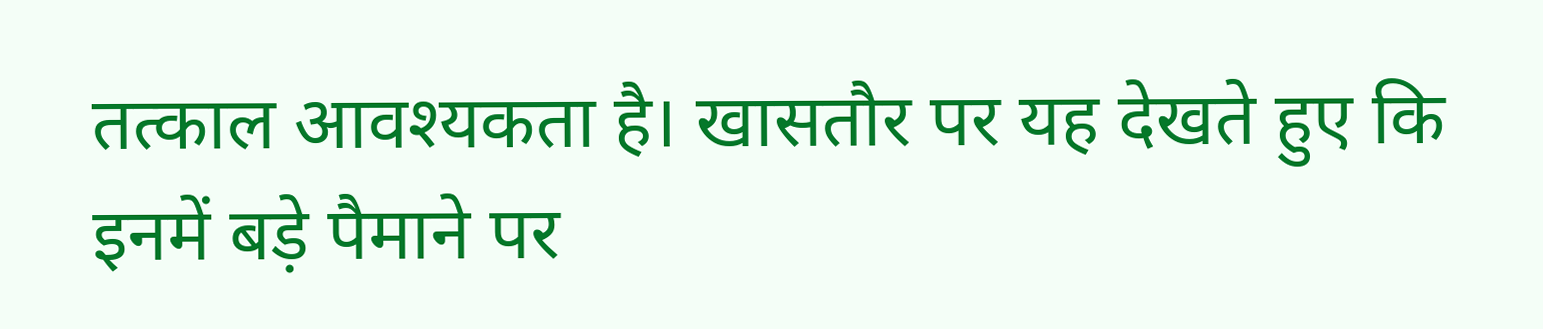तत्काल आवश्यकता है। खासतौर पर यह देखते हुए कि इनमें बड़े पैमाने पर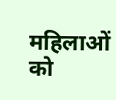महिलाओं को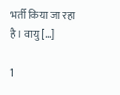भर्ती किया जा रहा है। वायु […]

1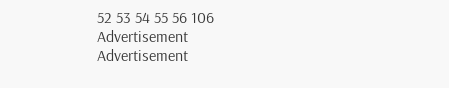52 53 54 55 56 106
Advertisement
Advertisement